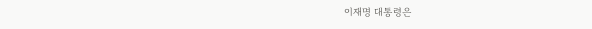이재명 대통령은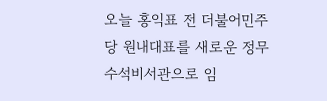오늘 홍익표 전 더불어민주당 원내대표를 새로운 정무수석비서관으로 임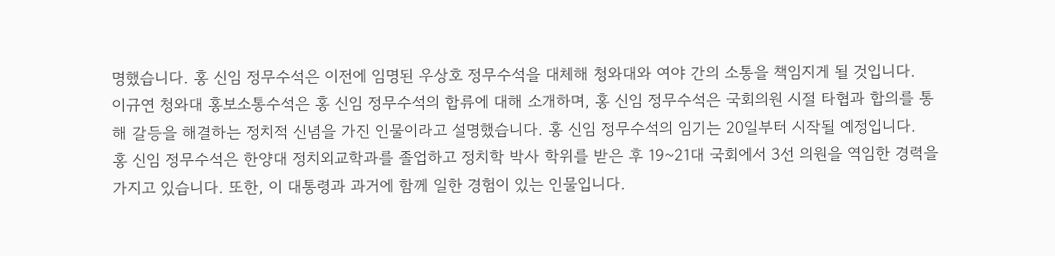명했습니다. 홍 신임 정무수석은 이전에 임명된 우상호 정무수석을 대체해 청와대와 여야 간의 소통을 책임지게 될 것입니다.
이규연 청와대 홍보소통수석은 홍 신임 정무수석의 합류에 대해 소개하며, 홍 신임 정무수석은 국회의원 시절 타협과 합의를 통해 갈등을 해결하는 정치적 신념을 가진 인물이라고 설명했습니다. 홍 신임 정무수석의 임기는 20일부터 시작될 예정입니다.
홍 신임 정무수석은 한양대 정치외교학과를 졸업하고 정치학 박사 학위를 받은 후 19~21대 국회에서 3선 의원을 역임한 경력을 가지고 있습니다. 또한, 이 대통령과 과거에 함께 일한 경험이 있는 인물입니다.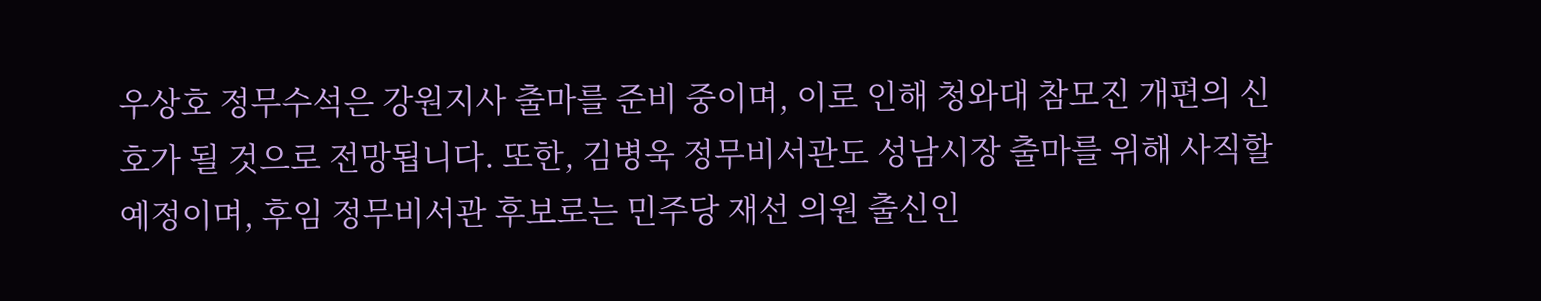우상호 정무수석은 강원지사 출마를 준비 중이며, 이로 인해 청와대 참모진 개편의 신호가 될 것으로 전망됩니다. 또한, 김병욱 정무비서관도 성남시장 출마를 위해 사직할 예정이며, 후임 정무비서관 후보로는 민주당 재선 의원 출신인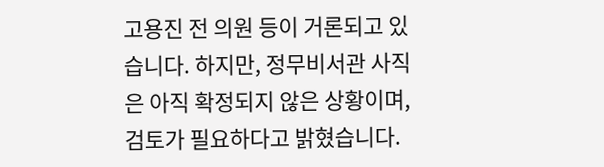고용진 전 의원 등이 거론되고 있습니다. 하지만, 정무비서관 사직은 아직 확정되지 않은 상황이며, 검토가 필요하다고 밝혔습니다.